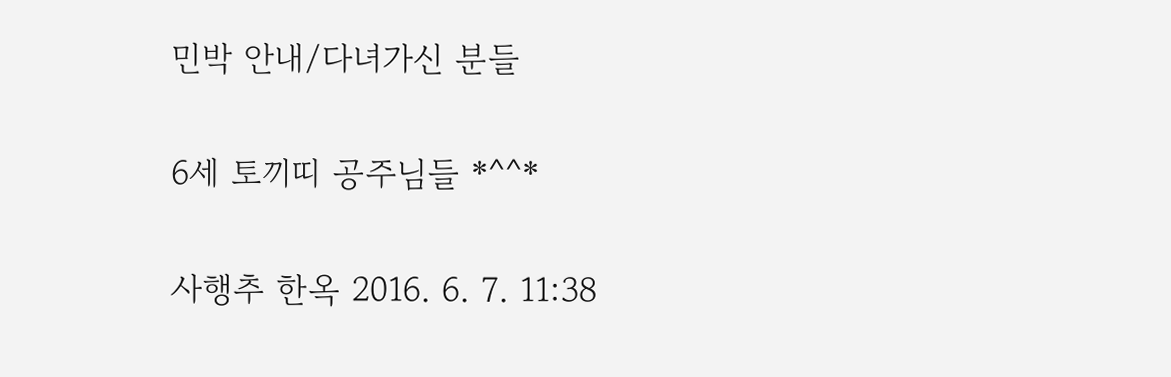민박 안내/다녀가신 분들

6세 토끼띠 공주님들 *^^*

사행추 한옥 2016. 6. 7. 11:38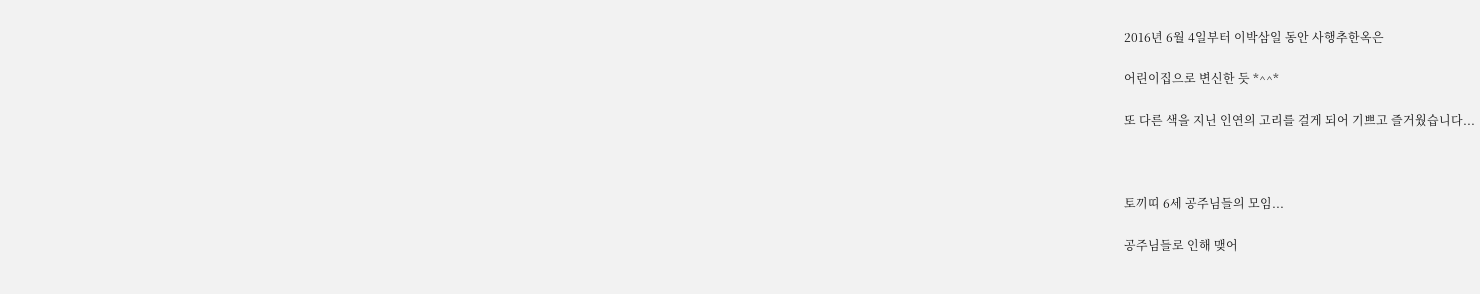2016년 6월 4일부터 이박삼일 동안 사행추한옥은

어린이집으로 변신한 듯 *^^*

또 다른 색을 지닌 인연의 고리를 걸게 되어 기쁘고 즐거웠습니다...



토끼띠 6세 공주님들의 모임...

공주님들로 인해 맺어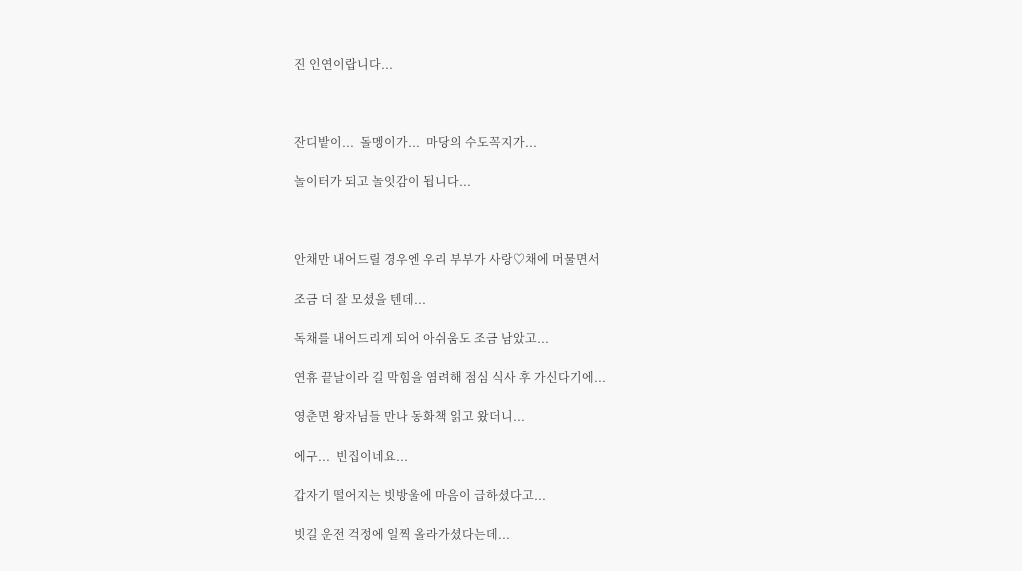진 인연이랍니다...



잔디밭이...  돌멩이가...  마당의 수도꼭지가...

놀이터가 되고 놀잇감이 됩니다...



안채만 내어드릴 경우엔 우리 부부가 사랑♡채에 머물면서

조금 더 잘 모셨을 텐데...

독채를 내어드리게 되어 아쉬움도 조금 남았고...

연휴 끝날이라 길 막힘을 염려해 점심 식사 후 가신다기에...

영춘면 왕자님들 만나 동화책 읽고 왔더니...

에구...  빈집이네요...

갑자기 떨어지는 빗방울에 마음이 급하셨다고...

빗길 운전 걱정에 일찍 올라가셨다는데...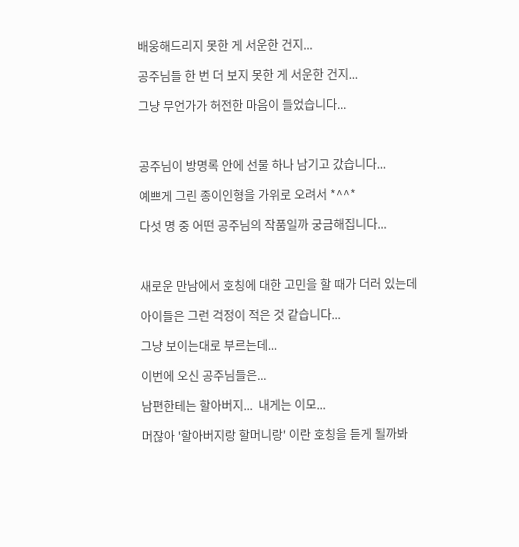배웅해드리지 못한 게 서운한 건지...

공주님들 한 번 더 보지 못한 게 서운한 건지...

그냥 무언가가 허전한 마음이 들었습니다...



공주님이 방명록 안에 선물 하나 남기고 갔습니다...

예쁘게 그린 종이인형을 가위로 오려서 *^^*

다섯 명 중 어떤 공주님의 작품일까 궁금해집니다...



새로운 만남에서 호칭에 대한 고민을 할 때가 더러 있는데

아이들은 그런 걱정이 적은 것 같습니다...

그냥 보이는대로 부르는데...

이번에 오신 공주님들은...

남편한테는 할아버지...  내게는 이모...

머잖아 '할아버지랑 할머니랑' 이란 호칭을 듣게 될까봐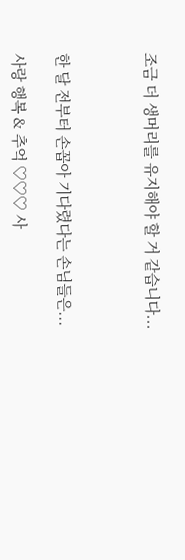조금 더 생머리를 유지해야 할 거 같습니다...



한 달 전부터 손꼽아 기다렸다는 손님들은...

사랑 행복 & 추억 ♡♡♡ 사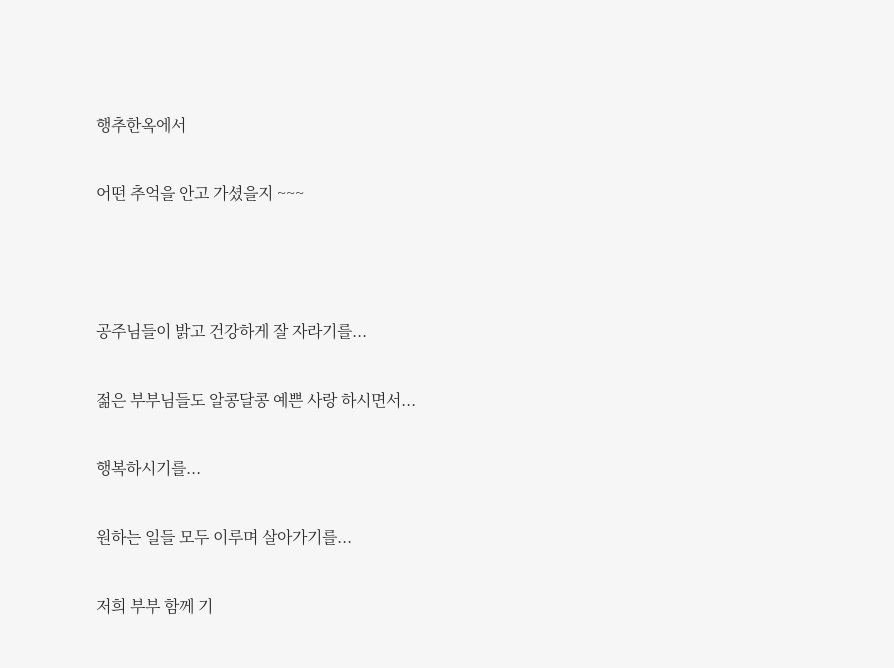행추한옥에서

어떤 추억을 안고 가셨을지 ~~~



공주님들이 밝고 건강하게 잘 자라기를...

젊은 부부님들도 알콩달콩 예쁜 사랑 하시면서...

행복하시기를...

원하는 일들 모두 이루며 살아가기를...

저희 부부 함께 기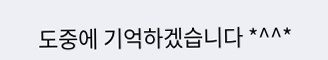도중에 기억하겠습니다 *^^*